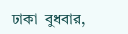ঢাকা  বুধবার,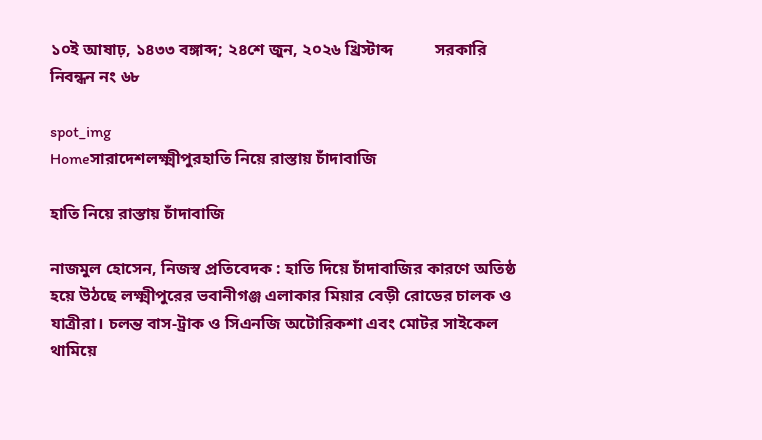১০ই আষাঢ়, ১৪৩৩ বঙ্গাব্দ; ২৪শে জুন, ২০২৬ খ্রিস্টাব্দ          সরকারি নিবন্ধন নং ৬৮

spot_img
Homeসারাদেশলক্ষ্মীপুরহাতি নিয়ে রাস্তায় চাঁদাবাজি

হাতি নিয়ে রাস্তায় চাঁদাবাজি

নাজমুল হোসেন, নিজস্ব প্রতিবেদক : হাতি দিয়ে চাঁদাবাজির কারণে অতিষ্ঠ হয়ে উঠছে লক্ষ্মীপুরের ভবানীগঞ্জ এলাকার মিয়ার বেড়ী রোডের চালক ও যাত্রীরা। চলন্ত বাস-ট্রাক ও সিএনজি অটোরিকশা এবং মোটর সাইকেল থামিয়ে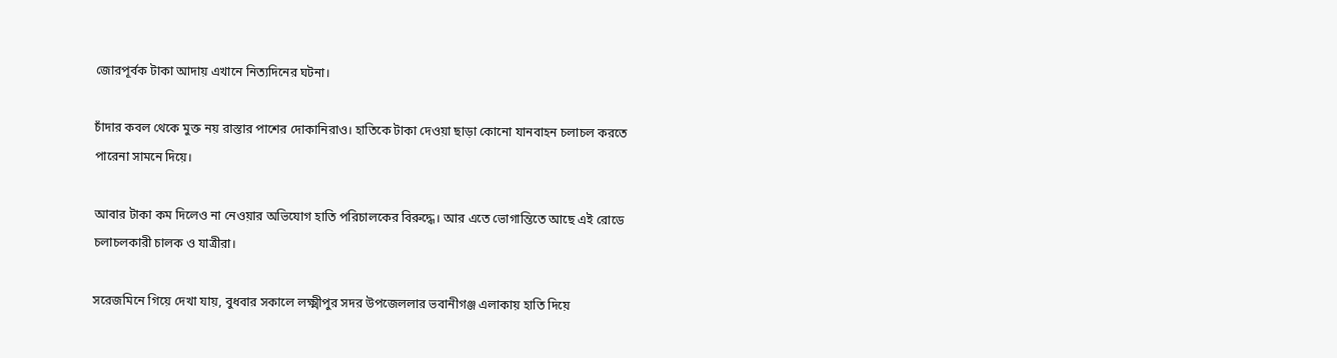জোরপূর্বক টাকা আদায় এখানে নিত্যদিনের ঘটনা।

চাঁদার কবল থেকে মুক্ত নয় রাস্তার পাশের দোকানিরাও। হাতিকে টাকা দেওয়া ছাড়া কোনো যানবাহন চলাচল করতে পারেনা সামনে দিয়ে।

আবার টাকা কম দিলেও না নেওয়ার অভিযোগ হাতি পরিচালকের বিরুদ্ধে। আর এতে ভোগান্তিতে আছে এই রোডে চলাচলকারী চালক ও যাত্রীরা।

সরেজমিনে গিয়ে দেখা যায়, বুধবার সকালে লক্ষ্মীপুর সদর উপজেললার ভবানীগঞ্জ এলাকায় হাতি দিয়ে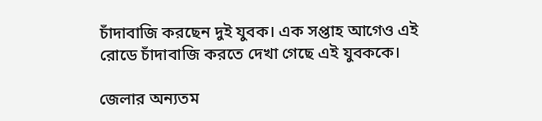চাঁদাবাজি করছেন দুই যুবক। এক সপ্তাহ আগেও এই রোডে চাঁদাবাজি করতে দেখা গেছে এই যুবককে।

জেলার অন্যতম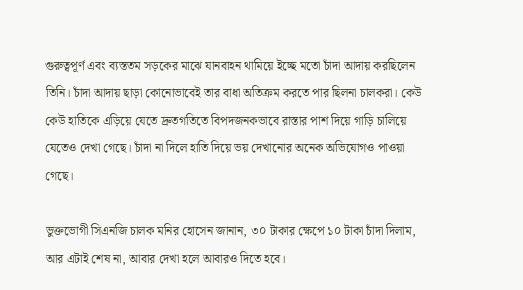গুরুত্বপূর্ণ এবং ব্যস্ততম সড়কের মাঝে যানবাহন থামিয়ে ইচ্ছে মতো চাঁদা আদায় করছিলেন তিনি। চাঁদা আদায় ছাড়া কোনোভাবেই তার বাধা অতিক্রম করতে পার ছিলনা চালকরা। কেউ কেউ হাতিকে এড়িয়ে যেতে দ্রুতগতিতে বিপদজনকভাবে রাস্তার পাশ দিয়ে গাড়ি চালিয়ে যেতেও দেখা গেছে। চাঁদা না দিলে হাতি দিয়ে ভয় দেখানোর অনেক অভিযোগও পাওয়া গেছে।

ভুক্তভোগী সিএনজি চালক মনির হোসেন জানান, ৩০ টাকার ক্ষেপে ১০ টাকা চাঁদা দিলাম, আর এটাই শেষ না, আবার দেখা হলে আবারও দিতে হবে।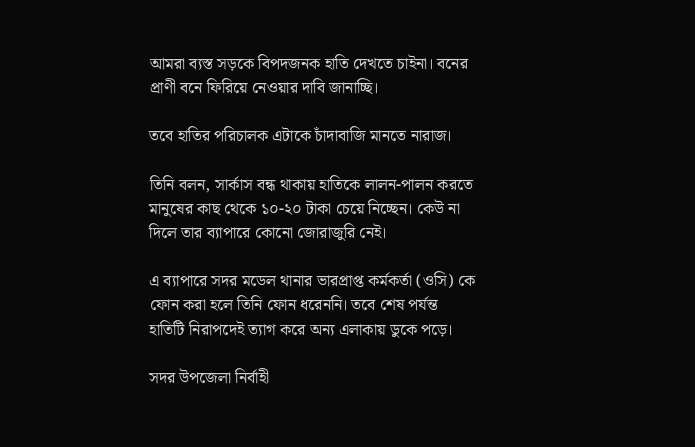আমরা ব্যস্ত সড়কে বিপদজনক হাতি দেখতে চাইনা। বনের প্রাণী বনে ফিরিয়ে নেওয়ার দাবি জানাচ্ছি।

তবে হাতির পরিচালক এটাকে চাঁদাবাজি মানতে নারাজ।

তিনি বলন, সার্কাস বন্ধ থাকায় হাতিকে লালন-পালন করতে মানুষের কাছ থেকে ১০-২০ টাকা চেয়ে নিচ্ছেন। কেউ না দিলে তার ব্যাপারে কোনো জোরাজুরি নেই।

এ ব্যাপারে সদর মডেল থানার ভারপ্রাপ্ত কর্মকর্তা (ওসি) কে ফোন করা হলে তিনি ফোন ধরেননি। তবে শেষ পর্যন্ত হাতিটি নিরাপদেই ত্যাগ করে অন্য এলাকায় ডুকে পড়ে।

সদর উপজেলা নির্বাহী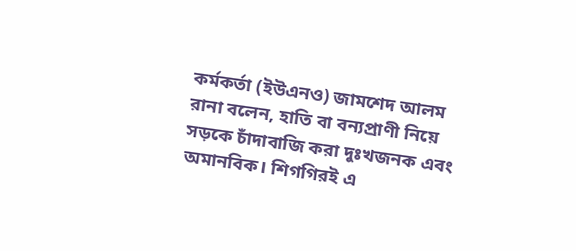কর্মকর্তা (ইউএনও) জামশেদ আলম রানা বলেন, হাতি বা বন্যপ্রাণী নিয়ে সড়কে চাঁদাবাজি করা দুঃখজনক এবং অমানবিক। শিগগিরই এ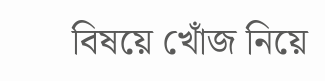বিষয়ে খোঁজ নিয়ে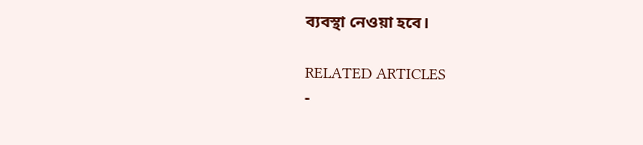ব্যবস্থা নেওয়া হবে।

RELATED ARTICLES
-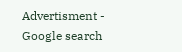Advertisment -
Google search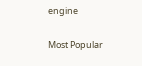engine

Most Popular